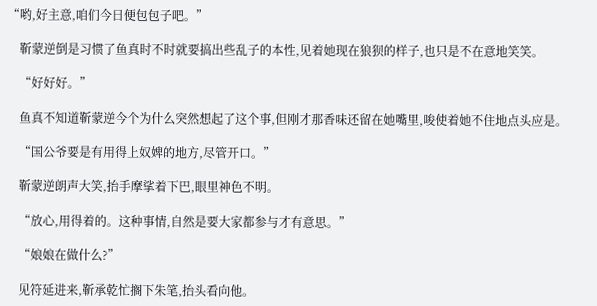“哟,好主意,咱们今日便包包子吧。”

    靳蒙逆倒是习惯了鱼真时不时就要搞出些乱子的本性,见着她现在狼狈的样子,也只是不在意地笑笑。

    “好好好。”

    鱼真不知道靳蒙逆今个为什么突然想起了这个事,但刚才那香味还留在她嘴里,唆使着她不住地点头应是。

    “国公爷要是有用得上奴婢的地方,尽管开口。”

    靳蒙逆朗声大笑,抬手摩挲着下巴,眼里神色不明。

    “放心,用得着的。这种事情,自然是要大家都参与才有意思。”

    “娘娘在做什么?”

    见符延进来,靳承乾忙搁下朱笔,抬头看向他。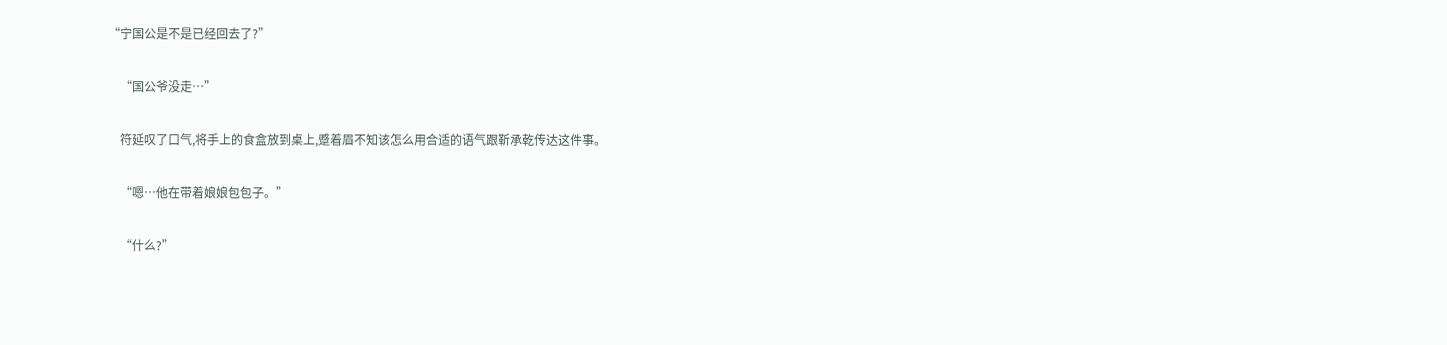“宁国公是不是已经回去了?”

    “国公爷没走…”

    符延叹了口气,将手上的食盒放到桌上,蹙着眉不知该怎么用合适的语气跟靳承乾传达这件事。

    “嗯…他在带着娘娘包包子。”

    “什么?”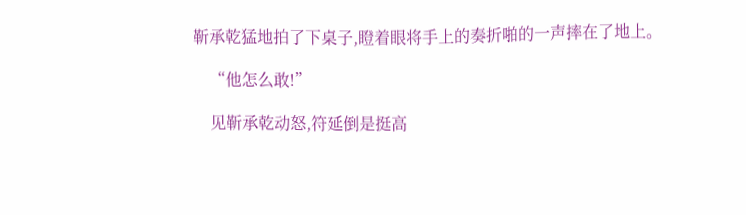靳承乾猛地拍了下桌子,瞪着眼将手上的奏折啪的一声摔在了地上。

    “他怎么敢!”

    见靳承乾动怒,符延倒是挺高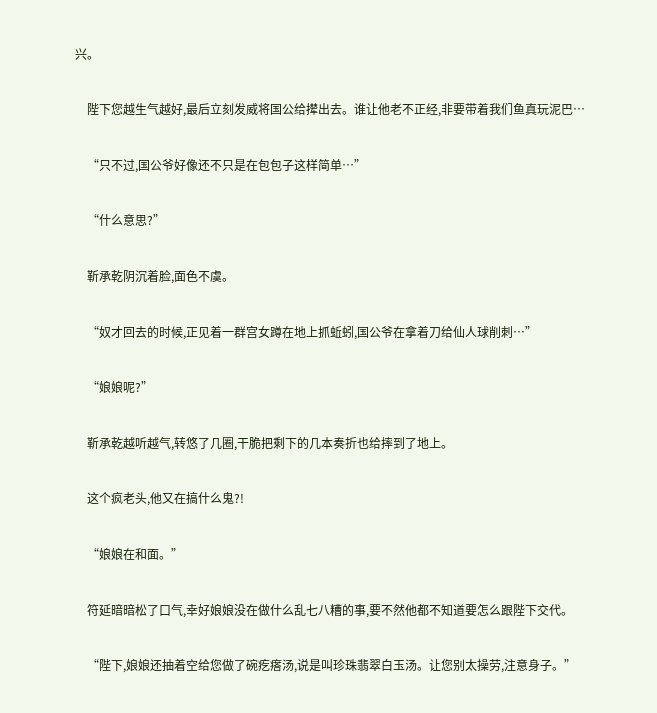兴。

    陛下您越生气越好,最后立刻发威将国公给撵出去。谁让他老不正经,非要带着我们鱼真玩泥巴…

    “只不过,国公爷好像还不只是在包包子这样简单…”

    “什么意思?”

    靳承乾阴沉着脸,面色不虞。

    “奴才回去的时候,正见着一群宫女蹲在地上抓蚯蚓,国公爷在拿着刀给仙人球削刺…”

    “娘娘呢?”

    靳承乾越听越气,转悠了几圈,干脆把剩下的几本奏折也给摔到了地上。

    这个疯老头,他又在搞什么鬼?!

    “娘娘在和面。”

    符延暗暗松了口气,幸好娘娘没在做什么乱七八糟的事,要不然他都不知道要怎么跟陛下交代。

    “陛下,娘娘还抽着空给您做了碗疙瘩汤,说是叫珍珠翡翠白玉汤。让您别太操劳,注意身子。”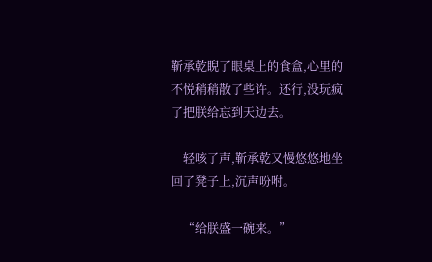靳承乾睨了眼桌上的食盒,心里的不悦稍稍散了些许。还行,没玩疯了把朕给忘到天边去。

    轻咳了声,靳承乾又慢悠悠地坐回了凳子上,沉声吩咐。

    “给朕盛一碗来。”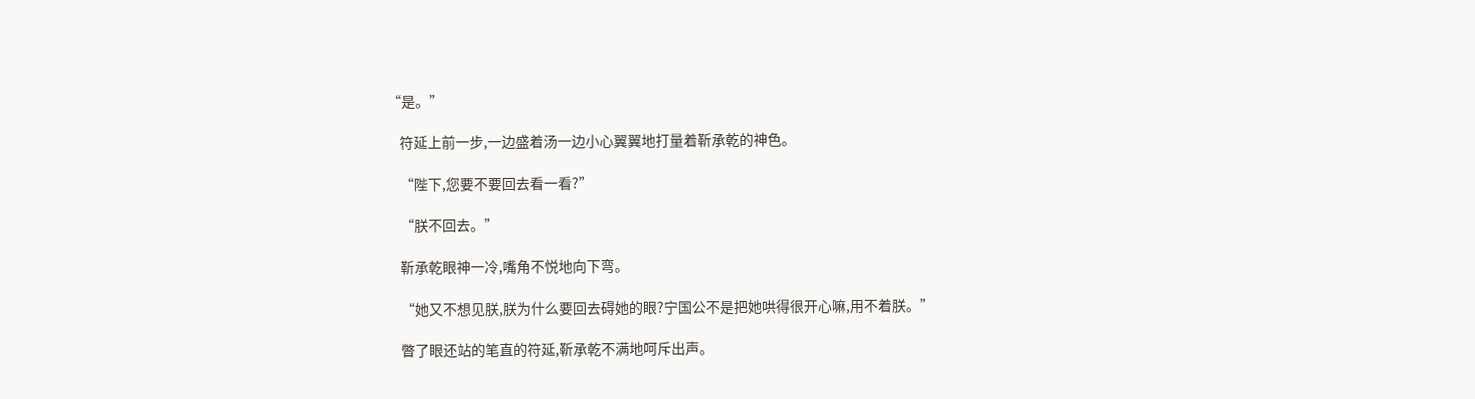“是。”

    符延上前一步,一边盛着汤一边小心翼翼地打量着靳承乾的神色。

    “陛下,您要不要回去看一看?”

    “朕不回去。”

    靳承乾眼神一冷,嘴角不悦地向下弯。

    “她又不想见朕,朕为什么要回去碍她的眼?宁国公不是把她哄得很开心嘛,用不着朕。”

    瞥了眼还站的笔直的符延,靳承乾不满地呵斥出声。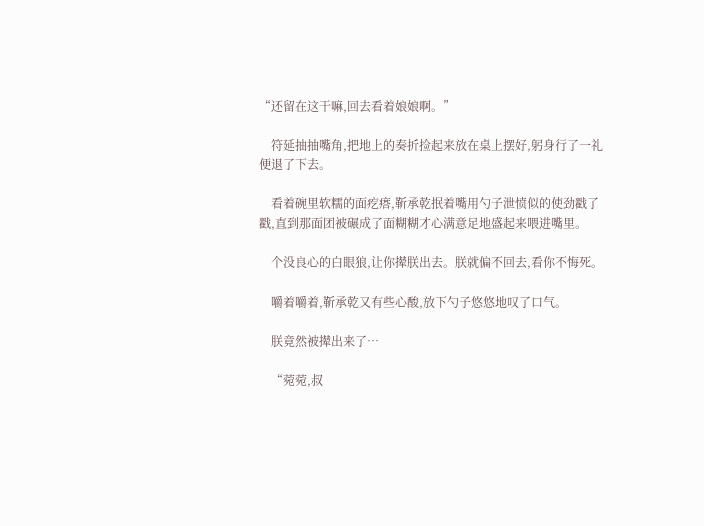“还留在这干嘛,回去看着娘娘啊。”

    符延抽抽嘴角,把地上的奏折捡起来放在桌上摆好,躬身行了一礼便退了下去。

    看着碗里软糯的面疙瘩,靳承乾抿着嘴用勺子泄愤似的使劲戳了戳,直到那面团被碾成了面糊糊才心满意足地盛起来喂进嘴里。

    个没良心的白眼狼,让你撵朕出去。朕就偏不回去,看你不悔死。

    嚼着嚼着,靳承乾又有些心酸,放下勺子悠悠地叹了口气。

    朕竟然被撵出来了…

    “菀菀,叔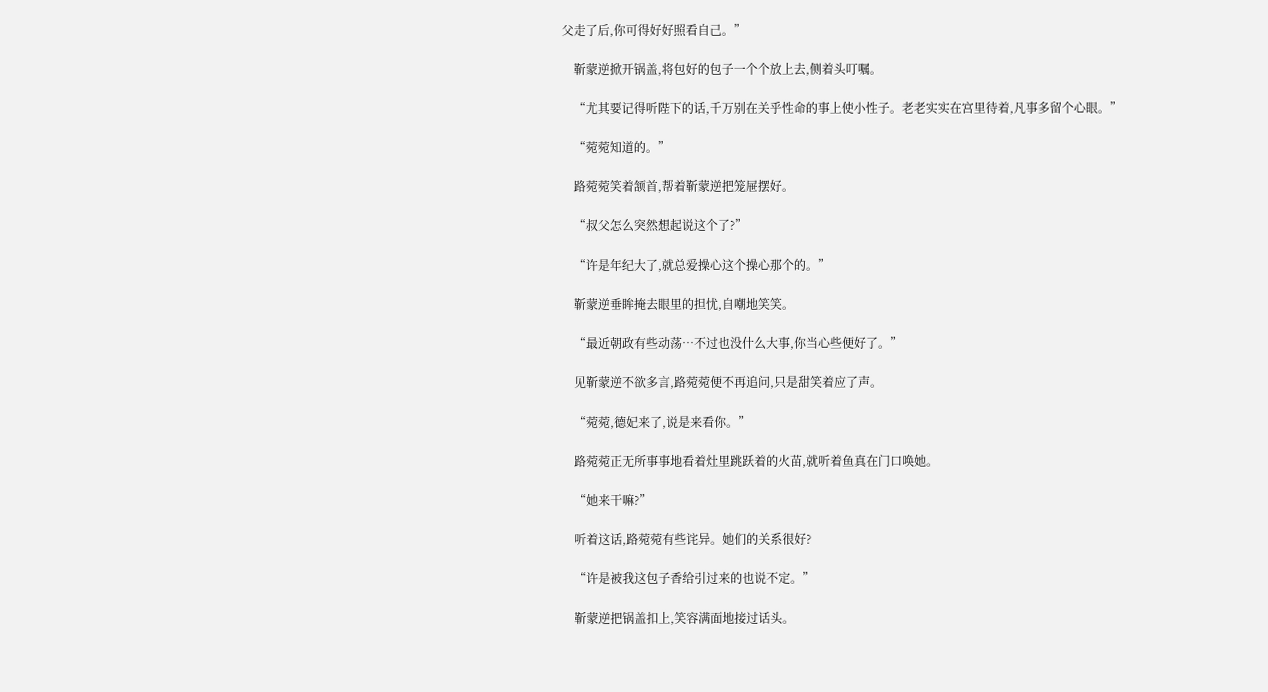父走了后,你可得好好照看自己。”

    靳蒙逆掀开锅盖,将包好的包子一个个放上去,侧着头叮嘱。

    “尤其要记得听陛下的话,千万别在关乎性命的事上使小性子。老老实实在宫里待着,凡事多留个心眼。”

    “菀菀知道的。”

    路菀菀笑着颔首,帮着靳蒙逆把笼屉摆好。

    “叔父怎么突然想起说这个了?”

    “许是年纪大了,就总爱操心这个操心那个的。”

    靳蒙逆垂眸掩去眼里的担忧,自嘲地笑笑。

    “最近朝政有些动荡…不过也没什么大事,你当心些便好了。”

    见靳蒙逆不欲多言,路菀菀便不再追问,只是甜笑着应了声。

    “菀菀,德妃来了,说是来看你。”

    路菀菀正无所事事地看着灶里跳跃着的火苗,就听着鱼真在门口唤她。

    “她来干嘛?”

    听着这话,路菀菀有些诧异。她们的关系很好?

    “许是被我这包子香给引过来的也说不定。”

    靳蒙逆把锅盖扣上,笑容满面地接过话头。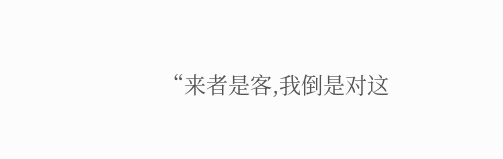“来者是客,我倒是对这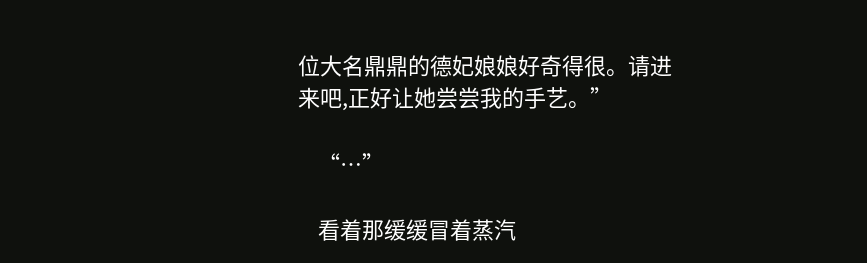位大名鼎鼎的德妃娘娘好奇得很。请进来吧,正好让她尝尝我的手艺。”

    “…”

    看着那缓缓冒着蒸汽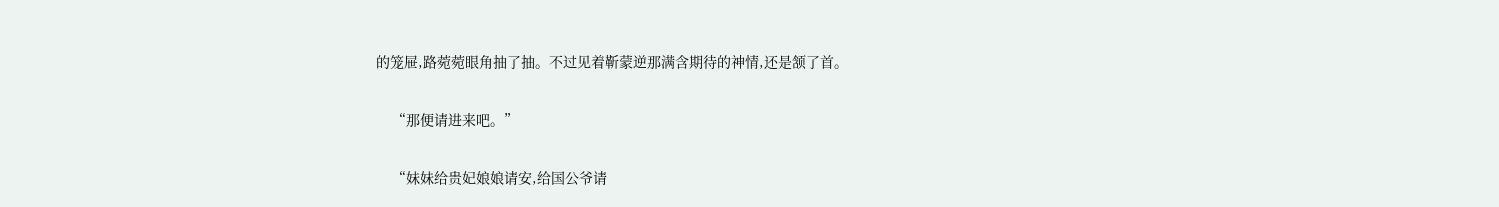的笼屉,路菀菀眼角抽了抽。不过见着靳蒙逆那满含期待的神情,还是颔了首。

    “那便请进来吧。”

    “妹妹给贵妃娘娘请安,给国公爷请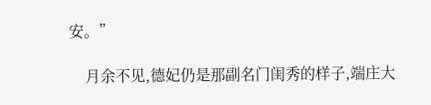安。”

    月余不见,德妃仍是那副名门闺秀的样子,端庄大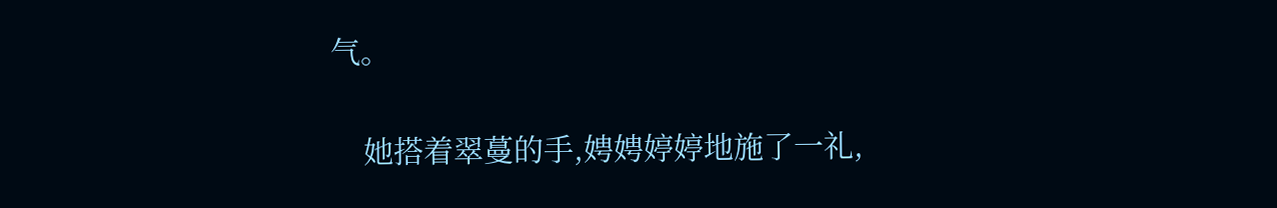气。

    她搭着翠蔓的手,娉娉婷婷地施了一礼,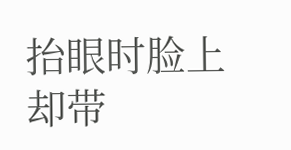抬眼时脸上却带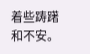着些踌躇和不安。